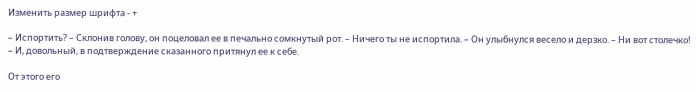Изменить размер шрифта - +

– Испортить? – Склонив голову, он поцеловал ее в печально сомкнутый рот. – Ничего ты не испортила. – Он улыбнулся весело и дерзко. – Ни вот столечко! – И, довольный, в подтверждение сказанного притянул ее к себе.

От этого его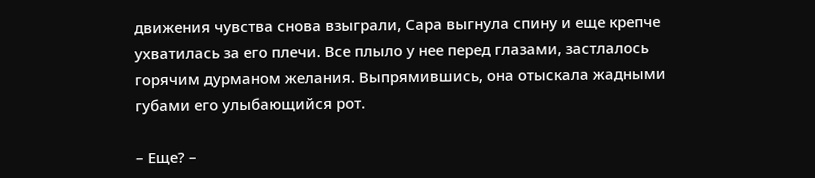движения чувства снова взыграли, Сара выгнула спину и еще крепче ухватилась за его плечи. Все плыло у нее перед глазами, застлалось горячим дурманом желания. Выпрямившись, она отыскала жадными губами его улыбающийся рот.

– Еще? –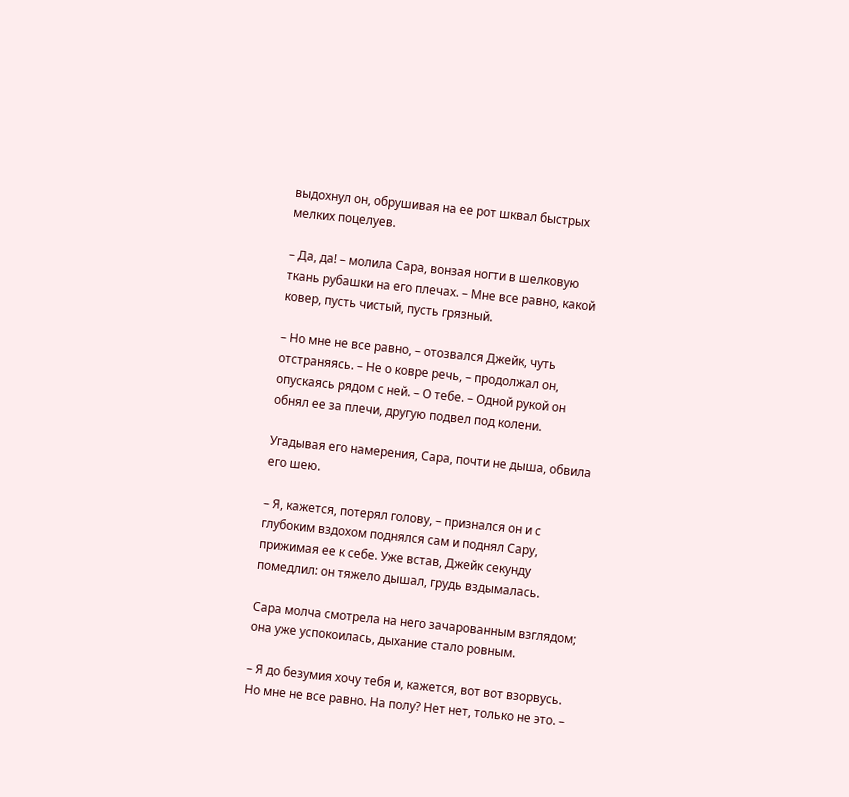выдохнул он, обрушивая на ее рот шквал быстрых мелких поцелуев.

– Да, да! – молила Сара, вонзая ногти в шелковую ткань рубашки на его плечах. – Мне все равно, какой ковер, пусть чистый, пусть грязный.

– Но мне не все равно, – отозвался Джейк, чуть отстраняясь. – Не о ковре речь, – продолжал он, опускаясь рядом с ней. – О тебе. – Одной рукой он обнял ее за плечи, другую подвел под колени.

Угадывая его намерения, Сара, почти не дыша, обвила его шею.

– Я, кажется, потерял голову, – признался он и с глубоким вздохом поднялся сам и поднял Сару, прижимая ее к себе. Уже встав, Джейк секунду помедлил: он тяжело дышал, грудь вздымалась.

Сара молча смотрела на него зачарованным взглядом; она уже успокоилась, дыхание стало ровным.

– Я до безумия хочу тебя и, кажется, вот вот взорвусь. Но мне не все равно. На полу? Нет нет, только не это. –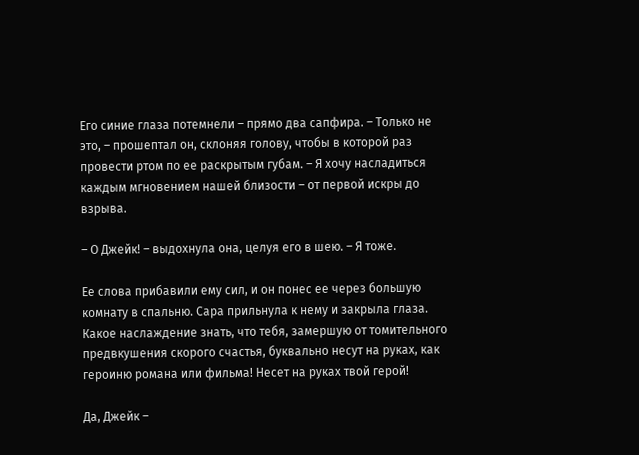Его синие глаза потемнели – прямо два сапфира. – Только не это, – прошептал он, склоняя голову, чтобы в которой раз провести ртом по ее раскрытым губам. – Я хочу насладиться каждым мгновением нашей близости – от первой искры до взрыва.

– О Джейк! – выдохнула она, целуя его в шею. – Я тоже.

Ее слова прибавили ему сил, и он понес ее через большую комнату в спальню. Сара прильнула к нему и закрыла глаза. Какое наслаждение знать, что тебя, замершую от томительного предвкушения скорого счастья, буквально несут на руках, как героиню романа или фильма! Несет на руках твой герой!

Да, Джейк –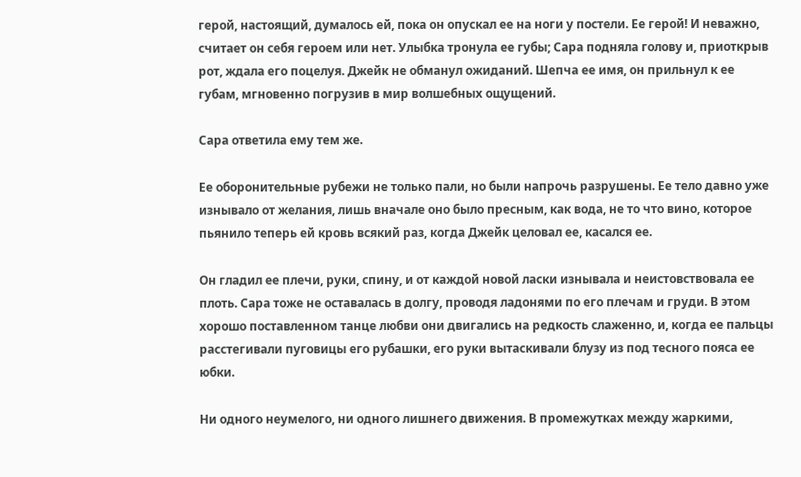герой, настоящий, думалось ей, пока он опускал ее на ноги у постели. Ее герой! И неважно, считает он себя героем или нет. Улыбка тронула ее губы; Сара подняла голову и, приоткрыв рот, ждала его поцелуя. Джейк не обманул ожиданий. Шепча ее имя, он прильнул к ее губам, мгновенно погрузив в мир волшебных ощущений.

Сара ответила ему тем же.

Ее оборонительные рубежи не только пали, но были напрочь разрушены. Ее тело давно уже изнывало от желания, лишь вначале оно было пресным, как вода, не то что вино, которое пьянило теперь ей кровь всякий раз, когда Джейк целовал ее, касался ее.

Он гладил ее плечи, руки, спину, и от каждой новой ласки изнывала и неистовствовала ее плоть. Сара тоже не оставалась в долгу, проводя ладонями по его плечам и груди. В этом хорошо поставленном танце любви они двигались на редкость слаженно, и, когда ее пальцы расстегивали пуговицы его рубашки, его руки вытаскивали блузу из под тесного пояса ее юбки.

Ни одного неумелого, ни одного лишнего движения. В промежутках между жаркими,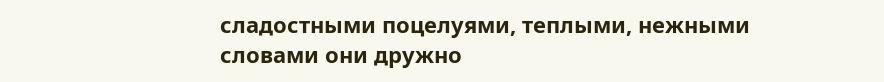сладостными поцелуями, теплыми, нежными словами они дружно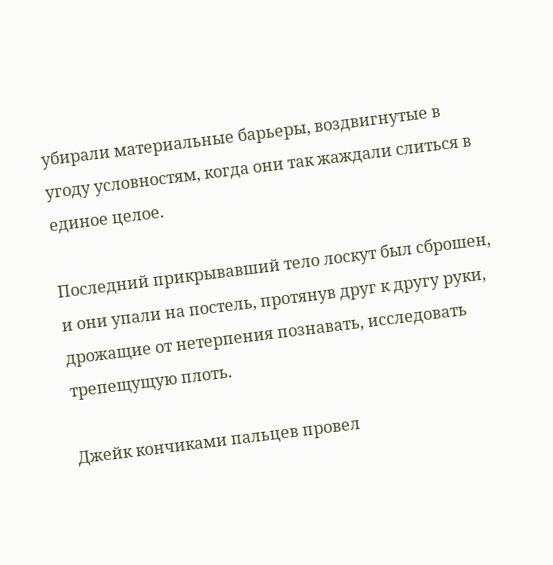убирали материальные барьеры, воздвигнутые в угоду условностям, когда они так жаждали слиться в единое целое.

Последний прикрывавший тело лоскут был сброшен, и они упали на постель, протянув друг к другу руки, дрожащие от нетерпения познавать, исследовать трепещущую плоть.

Джейк кончиками пальцев провел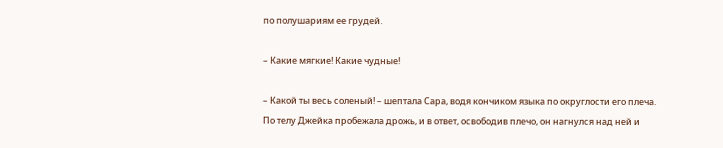по полушариям ее грудей.

– Какие мягкие! Какие чудные!

– Какой ты весь соленый! – шептала Сара, водя кончиком языка по округлости его плеча. По телу Джейка пробежала дрожь, и в ответ, освободив плечо, он нагнулся над ней и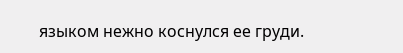языком нежно коснулся ее груди.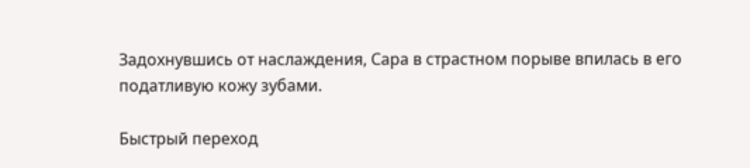Задохнувшись от наслаждения, Сара в страстном порыве впилась в его податливую кожу зубами.

Быстрый переход